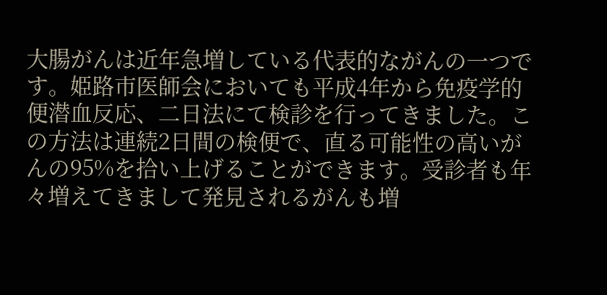大腸がんは近年急増している代表的ながんの一つです。姫路市医師会においても平成4年から免疫学的便潜血反応、二日法にて検診を行ってきました。この方法は連続2日間の検便で、直る可能性の高いがんの95%を拾い上げることができます。受診者も年々増えてきまして発見されるがんも増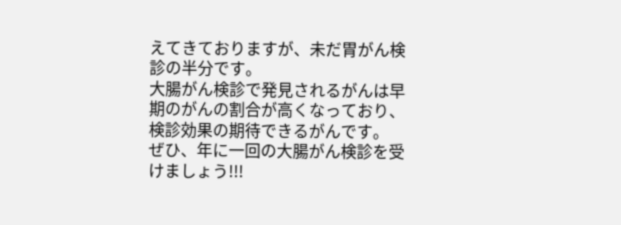えてきておりますが、未だ胃がん検診の半分です。
大腸がん検診で発見されるがんは早期のがんの割合が高くなっており、検診効果の期待できるがんです。
ぜひ、年に一回の大腸がん検診を受けましょう!!!